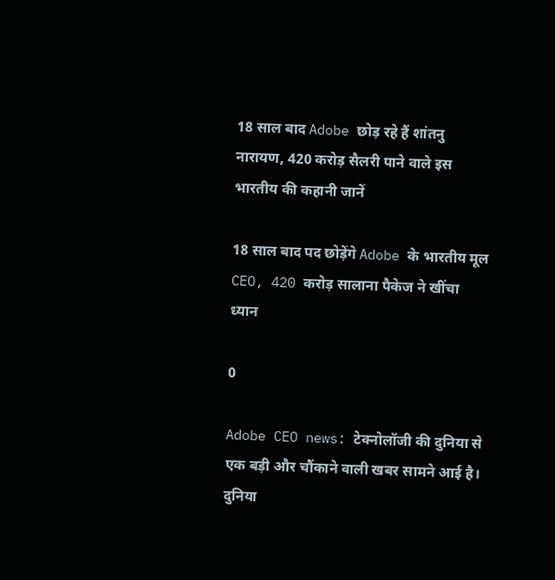18 साल बाद Adobe छोड़ रहे हैं शांतनु नारायण, 420 करोड़ सैलरी पाने वाले इस भारतीय की कहानी जानें

18 साल बाद पद छोड़ेंगे Adobe के भारतीय मूल CEO, 420 करोड़ सालाना पैकेज ने खींचा ध्यान

0

Adobe CEO news: टेक्नोलॉजी की दुनिया से एक बड़ी और चौंकाने वाली खबर सामने आई है। दुनिया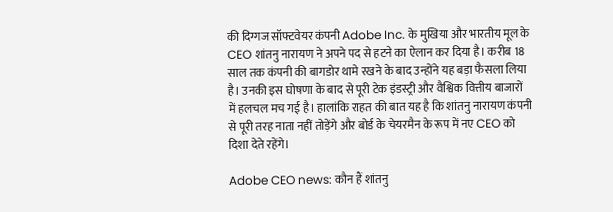की दिग्गज सॉफ्टवेयर कंपनी Adobe Inc. के मुखिया और भारतीय मूल के CEO शांतनु नारायण ने अपने पद से हटने का ऐलान कर दिया है। करीब 18 साल तक कंपनी की बागडोर थामे रखने के बाद उन्होंने यह बड़ा फैसला लिया है। उनकी इस घोषणा के बाद से पूरी टेक इंडस्ट्री और वैश्विक वित्तीय बाजारों में हलचल मच गई है। हालांकि राहत की बात यह है कि शांतनु नारायण कंपनी से पूरी तरह नाता नहीं तोड़ेंगे और बोर्ड के चेयरमैन के रूप में नए CEO को दिशा देते रहेंगे।

Adobe CEO news: कौन हैं शांतनु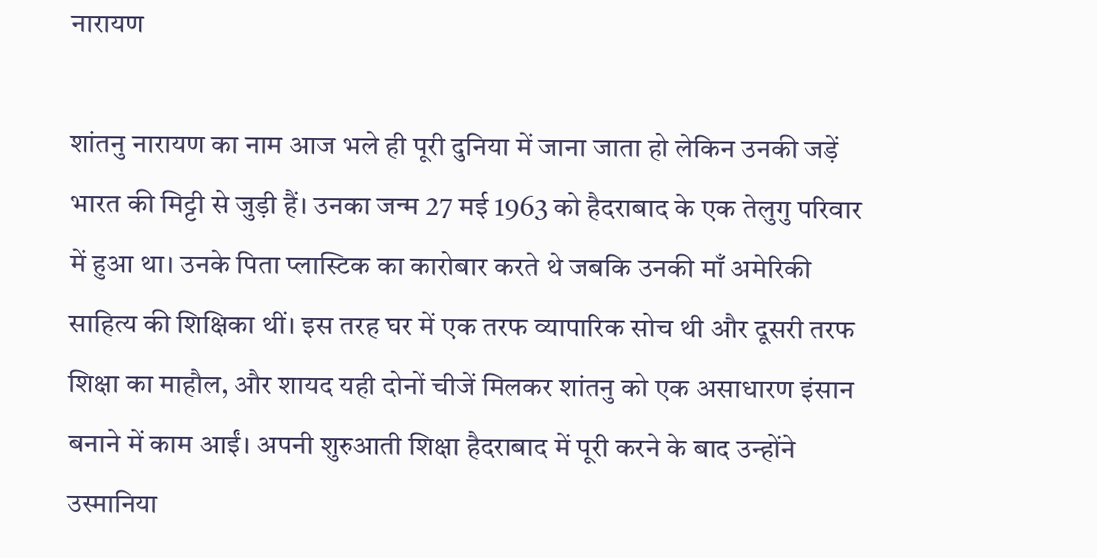नारायण

शांतनु नारायण का नाम आज भले ही पूरी दुनिया में जाना जाता हो लेकिन उनकी जड़ें भारत की मिट्टी से जुड़ी हैं। उनका जन्म 27 मई 1963 को हैदराबाद के एक तेलुगु परिवार में हुआ था। उनके पिता प्लास्टिक का कारोबार करते थे जबकि उनकी माँ अमेरिकी साहित्य की शिक्षिका थीं। इस तरह घर में एक तरफ व्यापारिक सोच थी और दूसरी तरफ शिक्षा का माहौल, और शायद यही दोनों चीजें मिलकर शांतनु को एक असाधारण इंसान बनाने में काम आईं। अपनी शुरुआती शिक्षा हैदराबाद में पूरी करने के बाद उन्होंने उस्मानिया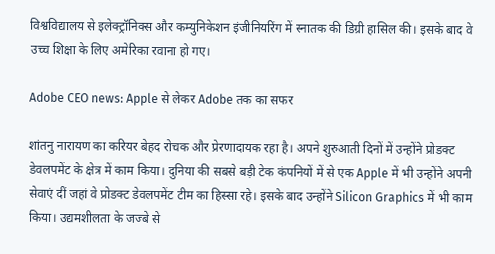विश्वविद्यालय से इलेक्ट्रॉनिक्स और कम्युनिकेशन इंजीनियरिंग में स्नातक की डिग्री हासिल की। इसके बाद वे उच्च शिक्षा के लिए अमेरिका रवाना हो गए।

Adobe CEO news: Apple से लेकर Adobe तक का सफर

शांतनु नारायण का करियर बेहद रोचक और प्रेरणादायक रहा है। अपने शुरुआती दिनों में उन्होंने प्रोडक्ट डेवलपमेंट के क्षेत्र में काम किया। दुनिया की सबसे बड़ी टेक कंपनियों में से एक Apple में भी उन्होंने अपनी सेवाएं दीं जहां वे प्रोडक्ट डेवलपमेंट टीम का हिस्सा रहे। इसके बाद उन्होंने Silicon Graphics में भी काम किया। उद्यमशीलता के जज्बे से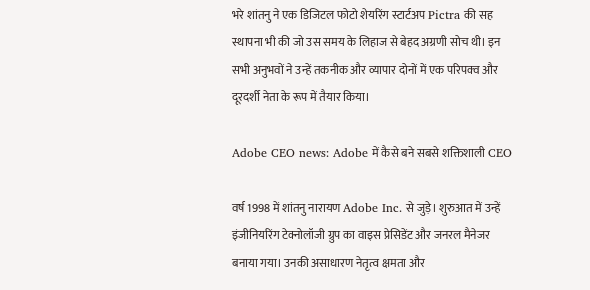भरे शांतनु ने एक डिजिटल फोटो शेयरिंग स्टार्टअप Pictra की सह स्थापना भी की जो उस समय के लिहाज से बेहद अग्रणी सोच थी। इन सभी अनुभवों ने उन्हें तकनीक और व्यापार दोनों में एक परिपक्व और दूरदर्शी नेता के रूप में तैयार किया।

Adobe CEO news: Adobe में कैसे बने सबसे शक्तिशाली CEO

वर्ष 1998 में शांतनु नारायण Adobe Inc. से जुड़े। शुरुआत में उन्हें इंजीनियरिंग टेक्नोलॉजी ग्रुप का वाइस प्रेसिडेंट और जनरल मैनेजर बनाया गया। उनकी असाधारण नेतृत्व क्षमता और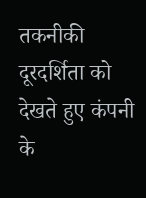तकनीकी दूरदर्शिता को देखते हुए कंपनी के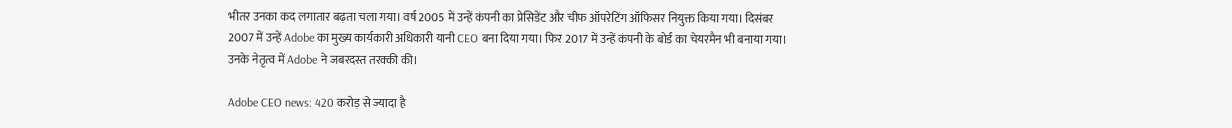भीतर उनका कद लगातार बढ़ता चला गया। वर्ष 2005 में उन्हें कंपनी का प्रेसिडेंट और चीफ ऑपरेटिंग ऑफिसर नियुक्त किया गया। दिसंबर 2007 में उन्हें Adobe का मुख्य कार्यकारी अधिकारी यानी CEO बना दिया गया। फिर 2017 में उन्हें कंपनी के बोर्ड का चेयरमैन भी बनाया गया। उनके नेतृत्व में Adobe ने जबरदस्त तरक्की की।

Adobe CEO news: 420 करोड़ से ज्यादा है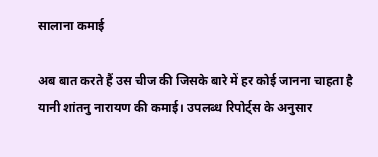सालाना कमाई

अब बात करते हैं उस चीज की जिसके बारे में हर कोई जानना चाहता है यानी शांतनु नारायण की कमाई। उपलब्ध रिपोर्ट्स के अनुसार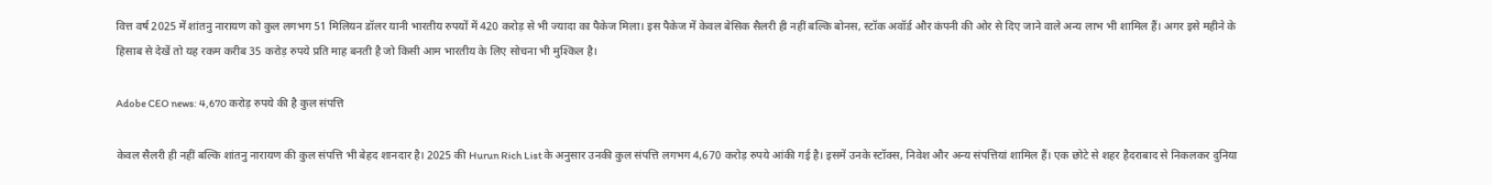वित्त वर्ष 2025 में शांतनु नारायण को कुल लगभग 51 मिलियन डॉलर यानी भारतीय रुपयों में 420 करोड़ से भी ज्यादा का पैकेज मिला। इस पैकेज में केवल बेसिक सैलरी ही नहीं बल्कि बोनस, स्टॉक अवॉर्ड और कंपनी की ओर से दिए जाने वाले अन्य लाभ भी शामिल हैं। अगर इसे महीने के हिसाब से देखें तो यह रकम करीब 35 करोड़ रुपये प्रति माह बनती है जो किसी आम भारतीय के लिए सोचना भी मुश्किल है।

Adobe CEO news: 4,670 करोड़ रुपये की है कुल संपत्ति

केवल सैलरी ही नहीं बल्कि शांतनु नारायण की कुल संपत्ति भी बेहद शानदार है। 2025 की Hurun Rich List के अनुसार उनकी कुल संपत्ति लगभग 4,670 करोड़ रुपये आंकी गई है। इसमें उनके स्टॉक्स, निवेश और अन्य संपत्तियां शामिल हैं। एक छोटे से शहर हैदराबाद से निकलकर दुनिया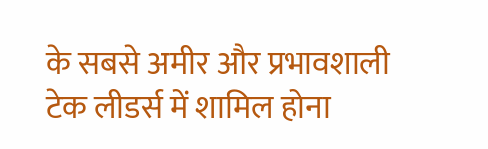के सबसे अमीर और प्रभावशाली टेक लीडर्स में शामिल होना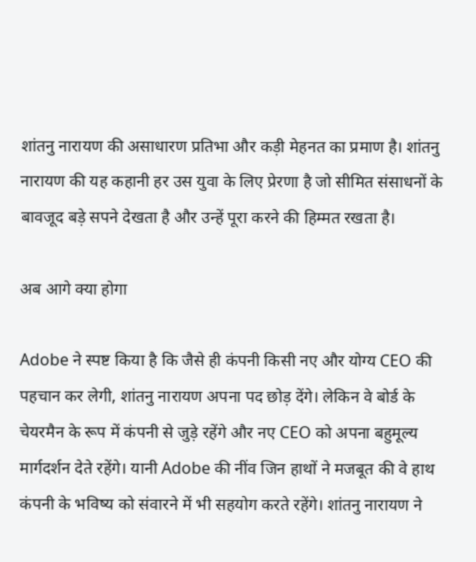शांतनु नारायण की असाधारण प्रतिभा और कड़ी मेहनत का प्रमाण है। शांतनु नारायण की यह कहानी हर उस युवा के लिए प्रेरणा है जो सीमित संसाधनों के बावजूद बड़े सपने देखता है और उन्हें पूरा करने की हिम्मत रखता है।

अब आगे क्या होगा

Adobe ने स्पष्ट किया है कि जैसे ही कंपनी किसी नए और योग्य CEO की पहचान कर लेगी, शांतनु नारायण अपना पद छोड़ देंगे। लेकिन वे बोर्ड के चेयरमैन के रूप में कंपनी से जुड़े रहेंगे और नए CEO को अपना बहुमूल्य मार्गदर्शन देते रहेंगे। यानी Adobe की नींव जिन हाथों ने मजबूत की वे हाथ कंपनी के भविष्य को संवारने में भी सहयोग करते रहेंगे। शांतनु नारायण ने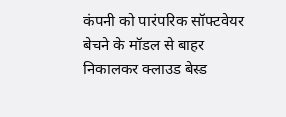कंपनी को पारंपरिक सॉफ्टवेयर बेचने के मॉडल से बाहर निकालकर क्लाउड बेस्ड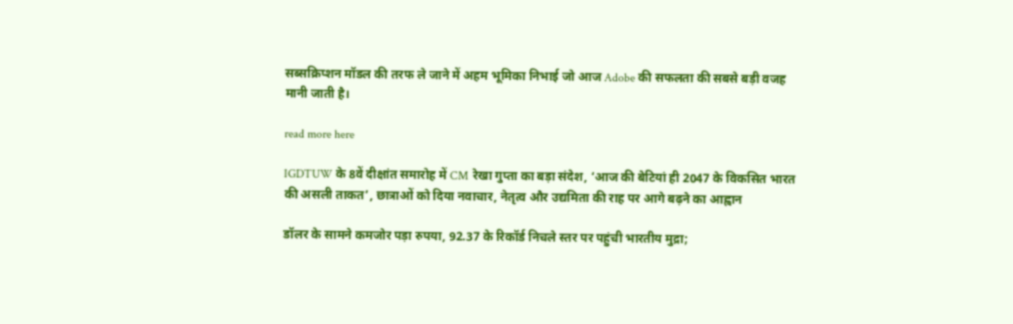सब्सक्रिप्शन मॉडल की तरफ ले जाने में अहम भूमिका निभाई जो आज Adobe की सफलता की सबसे बड़ी वजह मानी जाती है।

read more here

IGDTUW के 8वें दीक्षांत समारोह में CM रेखा गुप्ता का बड़ा संदेश, ‘आज की बेटियां ही 2047 के विकसित भारत की असली ताकत’, छात्राओं को दिया नवाचार, नेतृत्व और उद्यमिता की राह पर आगे बढ़ने का आह्वान

डॉलर के सामने कमजोर पड़ा रुपया, 92.37 के रिकॉर्ड निचले स्तर पर पहुंची भारतीय मुद्रा;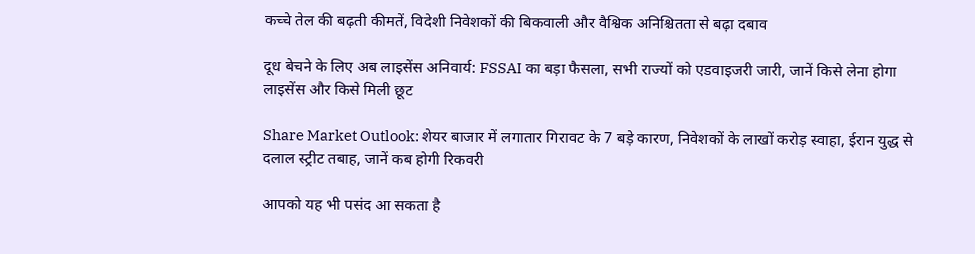कच्चे तेल की बढ़ती कीमतें, विदेशी निवेशकों की बिकवाली और वैश्विक अनिश्चितता से बढ़ा दबाव

दूध बेचने के लिए अब लाइसेंस अनिवार्य: FSSAI का बड़ा फैसला, सभी राज्यों को एडवाइजरी जारी, जानें किसे लेना होगा लाइसेंस और किसे मिली छूट

Share Market Outlook: शेयर बाजार में लगातार गिरावट के 7 बड़े कारण, निवेशकों के लाखों करोड़ स्वाहा, ईरान युद्ध से दलाल स्ट्रीट तबाह, जानें कब होगी रिकवरी

आपको यह भी पसंद आ सकता है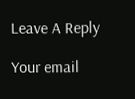Leave A Reply

Your email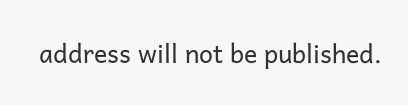address will not be published.